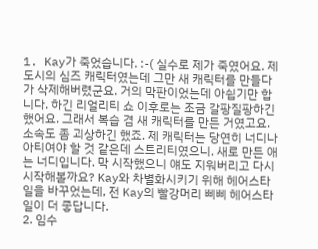1. Kay가 죽었습니다. :-( 실수로 제가 죽였어요. 제 도시의 심즈 캐릭터였는데 그만 새 캐릭터를 만들다가 삭제해버렸군요. 거의 막판이었는데 아쉽기만 합니다. 하긴 리얼리티 쇼 이후로는 조금 갈팡질팡하긴 했어요. 그래서 복습 겸 새 캐릭터를 만든 거였고요. 소속도 좀 괴상하긴 했죠. 제 캐릭터는 당연히 너디나 아티여야 할 것 같은데 스트리티였으니. 새로 만든 애는 너디입니다. 막 시작했으니 얘도 지워버리고 다시 시작해볼까요? Kay와 차별화시키기 위해 헤어스타일을 바꾸었는데, 전 Kay의 빨강머리 삐삐 헤어스타일이 더 좋답니다.
2. 임수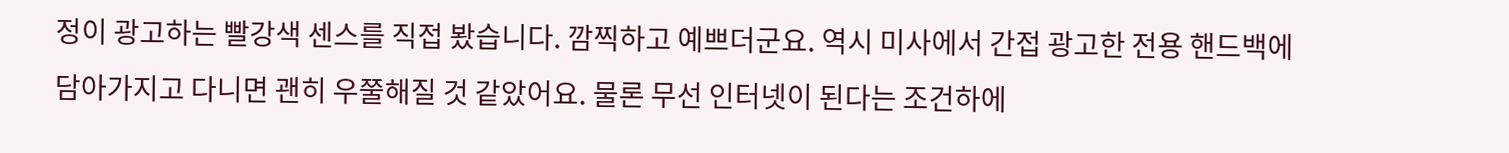정이 광고하는 빨강색 센스를 직접 봤습니다. 깜찍하고 예쁘더군요. 역시 미사에서 간접 광고한 전용 핸드백에 담아가지고 다니면 괜히 우쭐해질 것 같았어요. 물론 무선 인터넷이 된다는 조건하에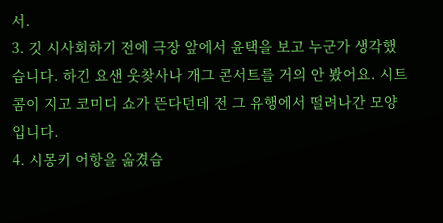서.
3. 깃 시사회하기 전에 극장 앞에서 윤택을 보고 누군가 생각했습니다. 하긴 요샌 웃찾사나 개그 콘서트를 거의 안 봤어요. 시트콤이 지고 코미디 쇼가 뜬다던데 전 그 유행에서 떨려나간 모양입니다.
4. 시몽키 어항을 옮겼습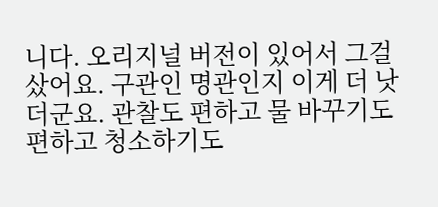니다. 오리지널 버전이 있어서 그걸 샀어요. 구관인 명관인지 이게 더 낫더군요. 관찰도 편하고 물 바꾸기도 편하고 청소하기도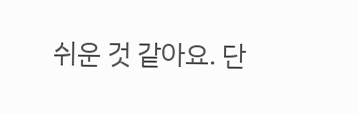쉬운 것 같아요. 단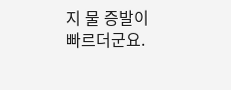지 물 증발이 빠르더군요.